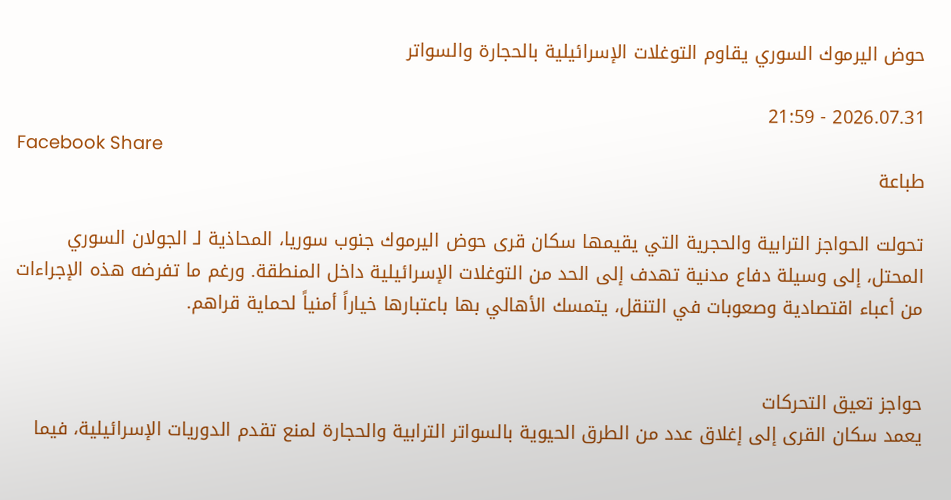حوض اليرموك السوري يقاوم التوغلات الإسرائيلية بالحجارة والسواتر

2026.07.31 - 21:59
Facebook Share
طباعة

تحولت الحواجز الترابية والحجرية التي يقيمها سكان قرى حوض اليرموك جنوب سوريا، المحاذية لـ الجولان السوري المحتل، إلى وسيلة دفاع مدنية تهدف إلى الحد من التوغلات الإسرائيلية داخل المنطقة. ورغم ما تفرضه هذه الإجراءات من أعباء اقتصادية وصعوبات في التنقل، يتمسك الأهالي بها باعتبارها خياراً أمنياً لحماية قراهم.


حواجز تعيق التحركات
يعمد سكان القرى إلى إغلاق عدد من الطرق الحيوية بالسواتر الترابية والحجارة لمنع تقدم الدوريات الإسرائيلية، فيما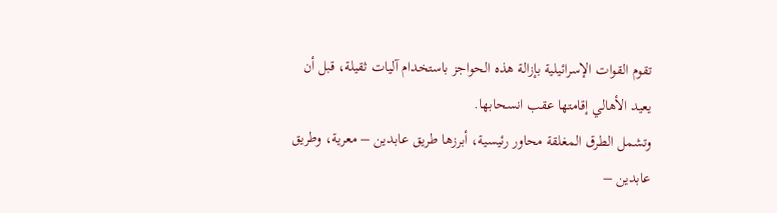تقوم القوات الإسرائيلية بإزالة هذه الحواجز باستخدام آليات ثقيلة، قبل أن يعيد الأهالي إقامتها عقب انسحابها.
وتشمل الطرق المغلقة محاور رئيسية، أبرزها طريق عابدين – معرية، وطريق عابدين –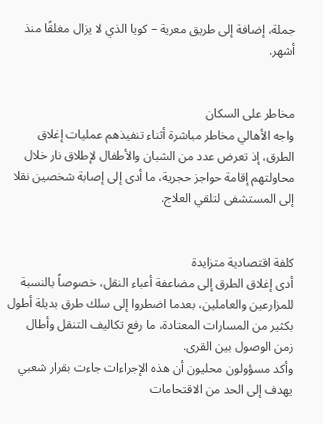جملة، إضافة إلى طريق معرية – كويا الذي لا يزال مغلقًا منذ أشهر.


مخاطر على السكان
واجه الأهالي مخاطر مباشرة أثناء تنفيذهم عمليات إغلاق الطرق، إذ تعرض عدد من الشبان والأطفال لإطلاق نار خلال محاولتهم إقامة حواجز حجرية، ما أدى إلى إصابة شخصين نقلا إلى المستشفى لتلقي العلاج.


كلفة اقتصادية متزايدة
أدى إغلاق الطرق إلى مضاعفة أعباء النقل، خصوصاً بالنسبة للمزارعين والعاملين، بعدما اضطروا إلى سلك طرق بديلة أطول بكثير من المسارات المعتادة، ما رفع تكاليف التنقل وأطال زمن الوصول بين القرى.
وأكد مسؤولون محليون أن هذه الإجراءات جاءت بقرار شعبي يهدف إلى الحد من الاقتحامات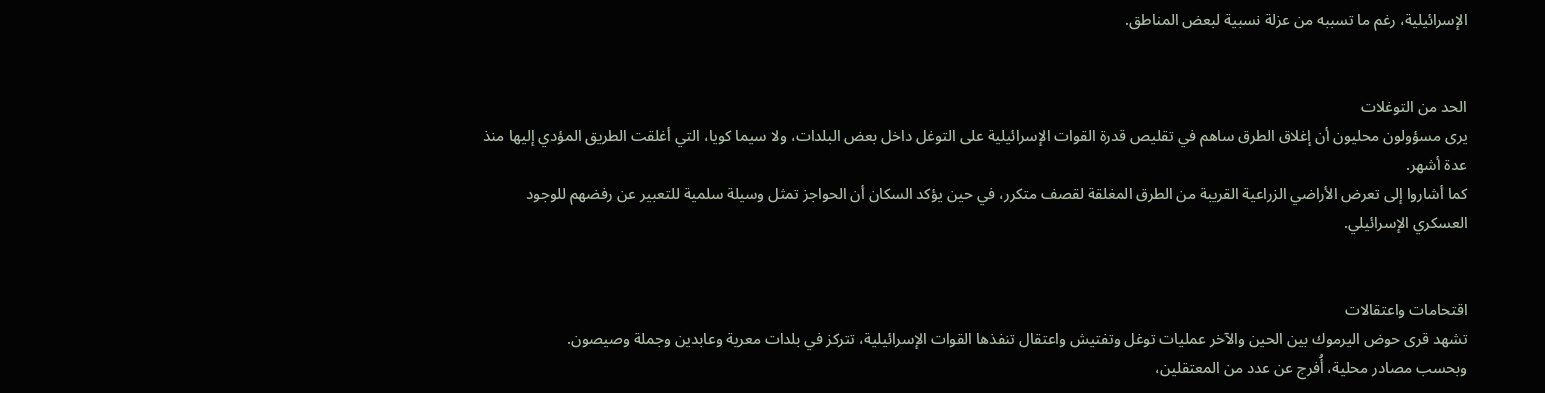الإسرائيلية، رغم ما تسببه من عزلة نسبية لبعض المناطق.


الحد من التوغلات
يرى مسؤولون محليون أن إغلاق الطرق ساهم في تقليص قدرة القوات الإسرائيلية على التوغل داخل بعض البلدات، ولا سيما كويا، التي أغلقت الطريق المؤدي إليها منذ عدة أشهر.
كما أشاروا إلى تعرض الأراضي الزراعية القريبة من الطرق المغلقة لقصف متكرر، في حين يؤكد السكان أن الحواجز تمثل وسيلة سلمية للتعبير عن رفضهم للوجود العسكري الإسرائيلي.


اقتحامات واعتقالات
تشهد قرى حوض اليرموك بين الحين والآخر عمليات توغل وتفتيش واعتقال تنفذها القوات الإسرائيلية، تتركز في بلدات معرية وعابدين وجملة وصيصون.
وبحسب مصادر محلية، أُفرج عن عدد من المعتقلين،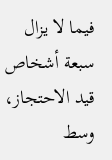فيما لا يزال سبعة أشخاص قيد الاحتجاز، وسط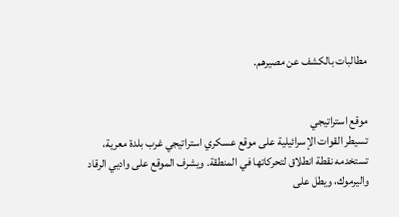مطالبات بالكشف عن مصيرهم.


موقع استراتيجي
تسيطر القوات الإسرائيلية على موقع عسكري استراتيجي غرب بلدة معرية، تستخدمه نقطة انطلاق لتحركاتها في المنطقة. ويشرف الموقع على واديي الرقاد واليرموك، ويطل على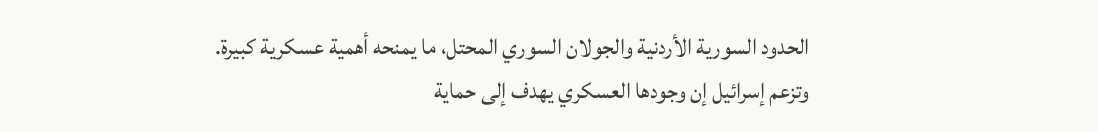الحدود السورية الأردنية والجولان السوري المحتل، ما يمنحه أهمية عسكرية كبيرة.
وتزعم إسرائيل إن وجودها العسكري يهدف إلى حماية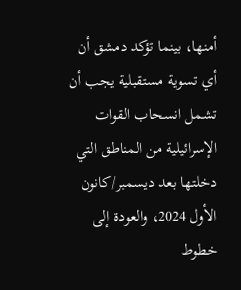أمنها، بينما تؤكد دمشق أن أي تسوية مستقبلية يجب أن تشمل انسحاب القوات الإسرائيلية من المناطق التي دخلتها بعد ديسمبر/كانون الأول 2024، والعودة إلى خطوط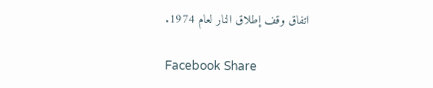اتفاق وقف إطلاق النار لعام 1974.

Facebook Share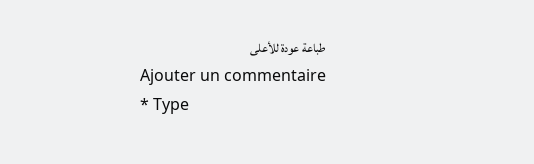طباعة عودة للأعلى
Ajouter un commentaire
* Type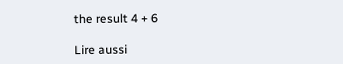the result 4 + 6

Lire aussi